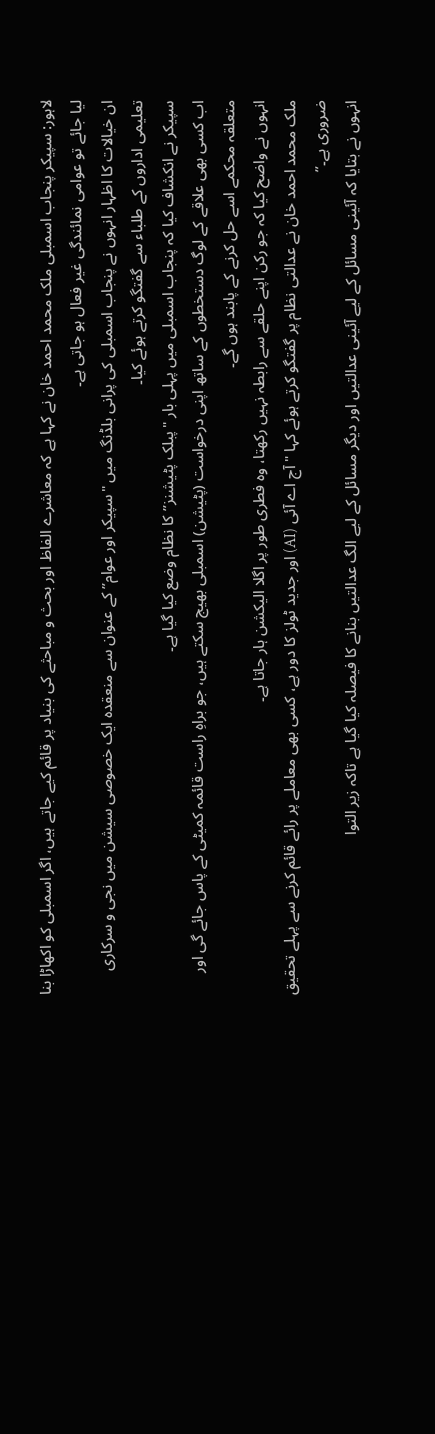لاہور: سپیکر پنجاب اسمبلی ملک محمد احمد خان نے کہا ہے کہ معاشرے الفاظ اور بحث و مباحثے کی بنیاد پر قائم کیے جاتے ہیں، اگر اسمبلی کو اکھاڑا بنا لیا جائے تو عوامی نمائندگی غیر فعال ہو جاتی ہے۔
ان خیالات کا اظہار انہوں نے پنجاب اسمبلی کی پرانی بلڈنگ میں "سپیکر اور عوام” کے عنوان سے منعقدہ ایک خصوصی سیشن میں نجی و سرکاری تعلیمی اداروں کے طلباء سے گفتگو کرتے ہوئے کیا۔
سپیکر نے انکشاف کیا کہ پنجاب اسمبلی میں پہلی بار "پبلک پٹیشنز” کا نظام وضع کیا گیا ہے۔
اب کسی بھی علاقے کے لوگ دستخطوں کے ساتھ اپنی درخواست (پٹیشن) اسمبلی بھیج سکتے ہیں، جو براہِ راست قائمہ کمیٹی کے پاس جائے گی اور متعلقہ محکمے اسے حل کرنے کے پابند ہوں گے۔
انہوں نے واضح کیا کہ جو رکن اپنے حلقے سے رابطہ نہیں رکھتا، وہ فطری طور پر اگلا الیکشن ہار جاتا ہے۔
ملک محمد احمد خان نے عدالتی نظام پر گفتگو کرتے ہوئے کہا "آج اے آئی (AI) اور جدید ٹولز کا دور ہے، کسی بھی معاملے پر رائے قائم کرنے سے پہلے تحقیق ضروری ہے۔”
انہوں نے بتایا کہ آئینی مسائل کے لیے آئینی عدالتیں اور دیگر مسائل کے لیے الگ عدالتیں بنانے کا فیصلہ کیا گیا ہے تاکہ زیر التوا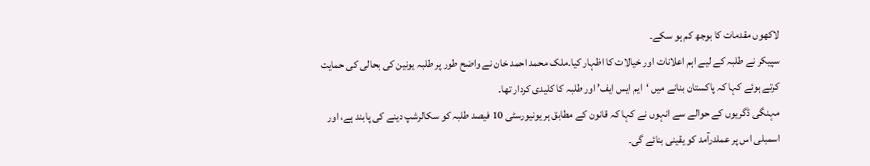لاکھوں مقدمات کا بوجھ کم ہو سکے۔
سپیکر نے طلبہ کے لیے اہم اعلانات اور خیالات کا اظہار کیا۔ملک محمد احمد خان نے واضح طور پر طلبہ یونین کی بحالی کی حمایت کرتے ہوئے کہا کہ پاکستان بنانے میں ‘ایم ایس ایف’ اور طلبہ کا کلیدی کردار تھا۔
مہنگی ڈگریوں کے حوالے سے انہوں نے کہا کہ قانون کے مطابق ہر یونیورسٹی 10 فیصد طلبہ کو سکالرشپ دینے کی پابند ہے، اور اسمبلی اس پر عملدرآمد کو یقینی بنائے گی۔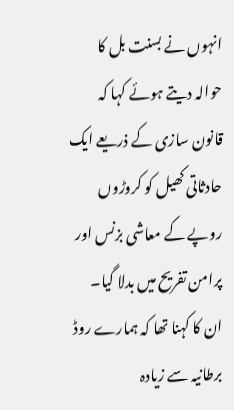انہوں نے بسنت بل کا حوالہ دیتے ہوئے کہا کہ قانون سازی کے ذریعے ایک حادثاتی کھیل کو کروڑوں روپے کے معاشی بزنس اور پرامن تفریح میں بدلا گیا۔
ان کا کہنا تھا کہ ہمارے روڈ برطانیہ سے زیادہ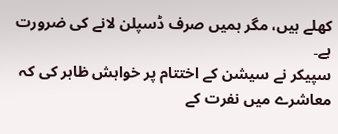کھلے ہیں، مگر ہمیں صرف ڈسپلن لانے کی ضرورت ہے۔
سپیکر نے سیشن کے اختتام پر خواہش ظاہر کی کہ معاشرے میں نفرت کے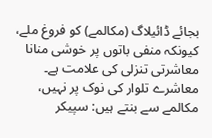بجائے ڈائیلاگ (مکالمے) کو فروغ ملے، کیونکہ منفی باتوں پر خوشی منانا معاشرتی تنزلی کی علامت ہے۔
معاشرے تلوار کی نوک پر نہیں، مکالمے سے بنتے ہیں: سپیکر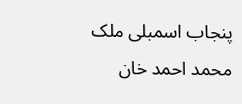پنجاب اسمبلی ملک محمد احمد خان